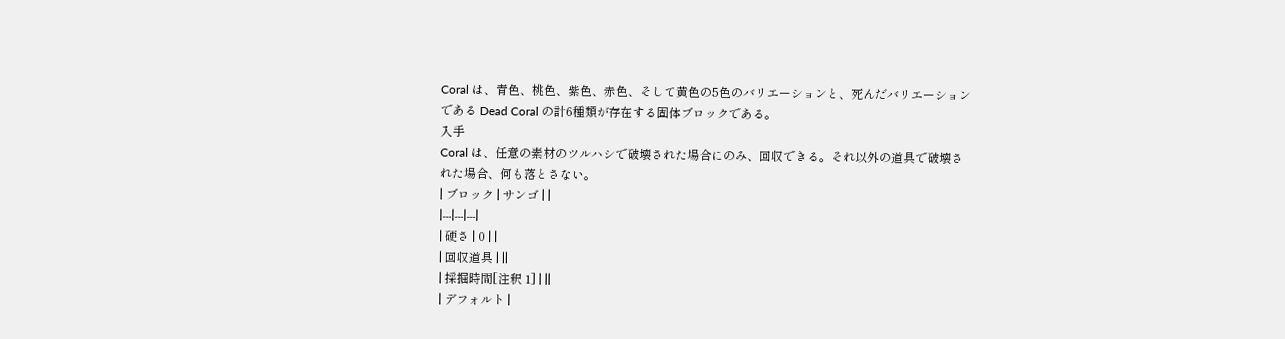Coral は、青色、桃色、紫色、赤色、そして黄色の5色のバリエーションと、死んだバリエーションである Dead Coral の計6種類が存在する固体ブロックである。
入手
Coral は、任意の素材のツルハシで破壊された場合にのみ、回収できる。それ以外の道具で破壊された場合、何も落とさない。
| ブロック | サンゴ | |
|---|---|---|
| 硬さ | 0 | |
| 回収道具 | ||
| 採掘時間[注釈 1] | ||
| デフォルト |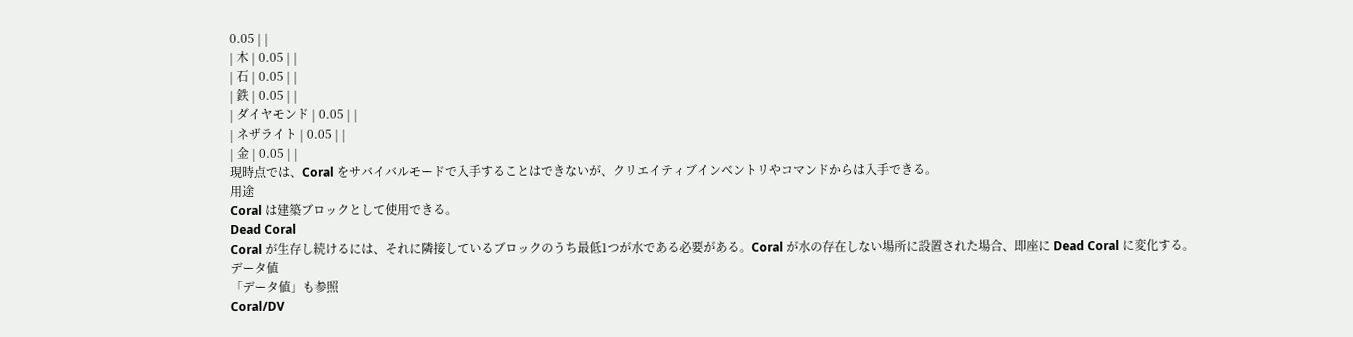0.05 | |
| 木 | 0.05 | |
| 石 | 0.05 | |
| 鉄 | 0.05 | |
| ダイヤモンド | 0.05 | |
| ネザライト | 0.05 | |
| 金 | 0.05 | |
現時点では、Coral をサバイバルモードで入手することはできないが、クリエイティブインベントリやコマンドからは入手できる。
用途
Coral は建築ブロックとして使用できる。
Dead Coral
Coral が生存し続けるには、それに隣接しているブロックのうち最低1つが水である必要がある。Coral が水の存在しない場所に設置された場合、即座に Dead Coral に変化する。
データ値
「データ値」も参照
Coral/DV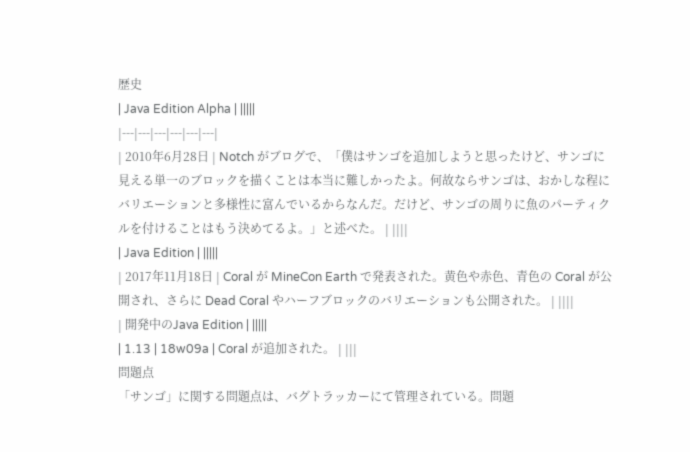歴史
| Java Edition Alpha | |||||
|---|---|---|---|---|---|
| 2010年6月28日 | Notch がブログで、「僕はサンゴを追加しようと思ったけど、サンゴに見える単一のブロックを描くことは本当に難しかったよ。何故ならサンゴは、おかしな程にバリエーションと多様性に富んでいるからなんだ。だけど、サンゴの周りに魚のパーティクルを付けることはもう決めてるよ。」と述べた。 | ||||
| Java Edition | |||||
| 2017年11月18日 | Coral が MineCon Earth で発表された。黄色や赤色、青色の Coral が公開され、さらに Dead Coral やハーフブロックのバリエーションも公開された。 | ||||
| 開発中のJava Edition | |||||
| 1.13 | 18w09a | Coral が追加された。 | |||
問題点
「サンゴ」に関する問題点は、バグトラッカーにて管理されている。問題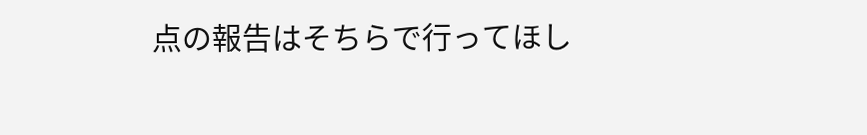点の報告はそちらで行ってほし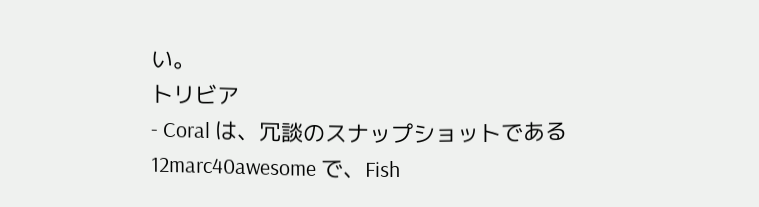い。
トリビア
- Coral は、冗談のスナップショットである 12marc40awesome で、Fish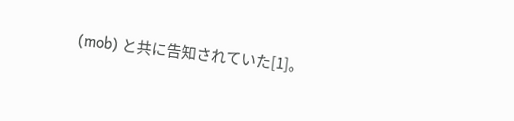(mob) と共に告知されていた[1]。